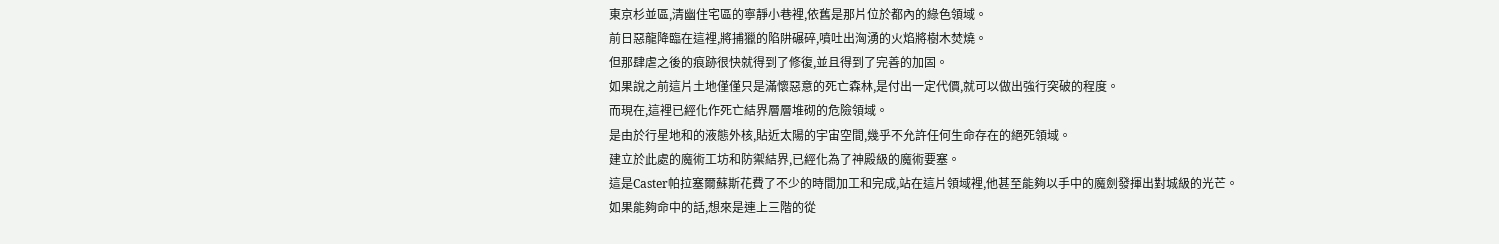東京杉並區,清幽住宅區的寧靜小巷裡,依舊是那片位於都內的綠色領域。
前日惡龍降臨在這裡,將捕獵的陷阱碾碎,噴吐出洶湧的火焰將樹木焚燒。
但那肆虐之後的痕跡很快就得到了修復,並且得到了完善的加固。
如果說之前這片土地僅僅只是滿懷惡意的死亡森林,是付出一定代價,就可以做出強行突破的程度。
而現在,這裡已經化作死亡結界層層堆砌的危險領域。
是由於行星地和的液態外核,貼近太陽的宇宙空間,幾乎不允許任何生命存在的絕死領域。
建立於此處的魔術工坊和防禦結界,已經化為了神殿級的魔術要塞。
這是Caster帕拉塞爾蘇斯花費了不少的時間加工和完成,站在這片領域裡,他甚至能夠以手中的魔劍發揮出對城級的光芒。
如果能夠命中的話,想來是連上三階的從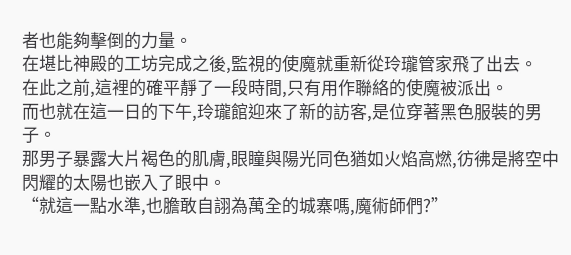者也能夠擊倒的力量。
在堪比神殿的工坊完成之後,監視的使魔就重新從玲瓏管家飛了出去。
在此之前,這裡的確平靜了一段時間,只有用作聯絡的使魔被派出。
而也就在這一日的下午,玲瓏館迎來了新的訪客,是位穿著黑色服裝的男子。
那男子暴露大片褐色的肌膚,眼瞳與陽光同色猶如火焰高燃,彷彿是將空中閃耀的太陽也嵌入了眼中。
“就這一點水準,也膽敢自詡為萬全的城寨嗎,魔術師們?”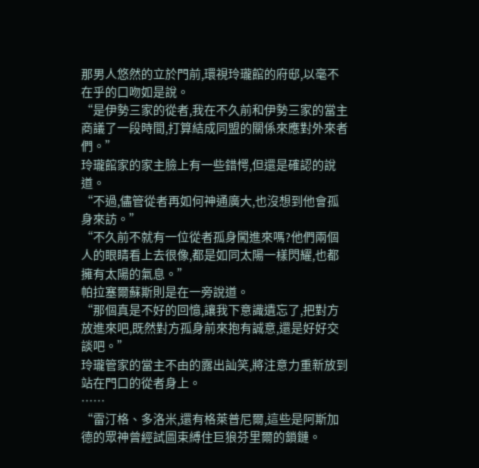那男人悠然的立於門前,環視玲瓏館的府邸,以毫不在乎的口吻如是說。
“是伊勢三家的從者,我在不久前和伊勢三家的當主商議了一段時間,打算結成同盟的關係來應對外來者們。”
玲瓏館家的家主臉上有一些錯愕,但還是確認的說道。
“不過,儘管從者再如何神通廣大,也沒想到他會孤身來訪。”
“不久前不就有一位從者孤身闖進來嗎?他們兩個人的眼睛看上去很像,都是如同太陽一樣閃耀,也都擁有太陽的氣息。”
帕拉塞爾蘇斯則是在一旁說道。
“那個真是不好的回憶,讓我下意識遺忘了,把對方放進來吧,既然對方孤身前來抱有誠意,還是好好交談吧。”
玲瓏管家的當主不由的露出訕笑,將注意力重新放到站在門口的從者身上。
……
“雷汀格、多洛米,還有格萊普尼爾,這些是阿斯加德的眾神曾經試圖束縛住巨狼芬里爾的鎖鏈。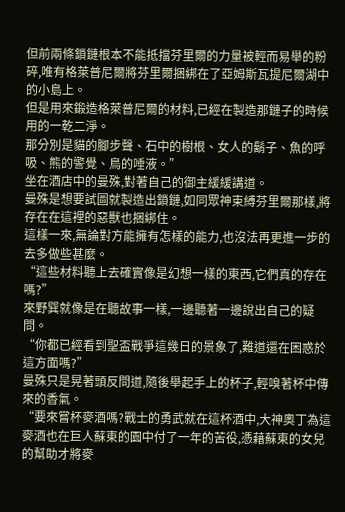但前兩條鎖鏈根本不能抵擋芬里爾的力量被輕而易舉的粉碎,唯有格萊普尼爾將芬里爾捆綁在了亞姆斯瓦提尼爾湖中的小島上。
但是用來鍛造格萊普尼爾的材料,已經在製造那鏈子的時候用的一乾二淨。
那分別是貓的腳步聲、石中的樹根、女人的鬍子、魚的呼吸、熊的警覺、鳥的唾液。”
坐在酒店中的曼殊,對著自己的御主緩緩講道。
曼殊是想要試圖就製造出鎖鏈,如同眾神束縛芬里爾那樣,將存在在這裡的惡獸也捆綁住。
這樣一來,無論對方能擁有怎樣的能力,也沒法再更進一步的去多做些甚麼。
“這些材料聽上去確實像是幻想一樣的東西,它們真的存在嗎?”
來野巽就像是在聽故事一樣,一邊聽著一邊說出自己的疑問。
“你都已經看到聖盃戰爭這幾日的景象了,難道還在困惑於這方面嗎?”
曼殊只是晃著頭反問道,隨後舉起手上的杯子,輕嗅著杯中傳來的香氣。
“要來嘗杯麥酒嗎?戰士的勇武就在這杯酒中,大神奧丁為這麥酒也在巨人蘇東的園中付了一年的苦役,憑藉蘇東的女兒的幫助才將麥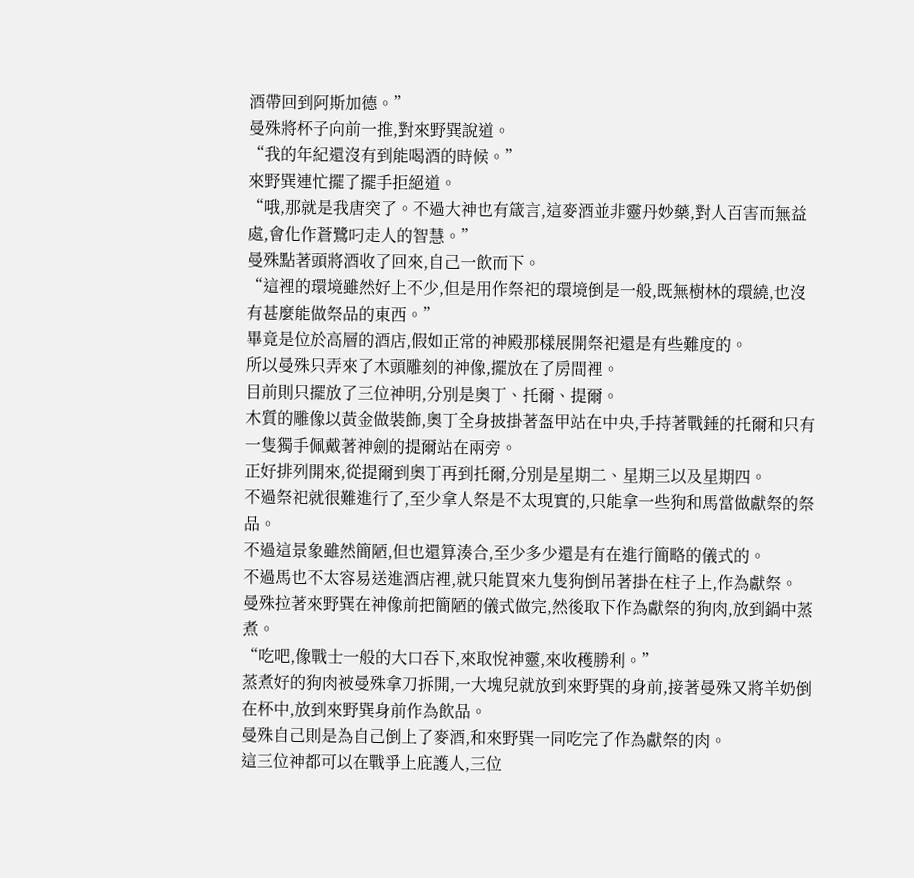酒帶回到阿斯加德。”
曼殊將杯子向前一推,對來野巽說道。
“我的年紀還沒有到能喝酒的時候。”
來野巽連忙擺了擺手拒絕道。
“哦,那就是我唐突了。不過大神也有箴言,這麥酒並非靈丹妙藥,對人百害而無益處,會化作蒼鷺叼走人的智慧。”
曼殊點著頭將酒收了回來,自己一飲而下。
“這裡的環境雖然好上不少,但是用作祭祀的環境倒是一般,既無樹林的環繞,也沒有甚麼能做祭品的東西。”
畢竟是位於高層的酒店,假如正常的神殿那樣展開祭祀還是有些難度的。
所以曼殊只弄來了木頭雕刻的神像,擺放在了房間裡。
目前則只擺放了三位神明,分別是奧丁、托爾、提爾。
木質的雕像以黃金做裝飾,奧丁全身披掛著盔甲站在中央,手持著戰錘的托爾和只有一隻獨手佩戴著神劍的提爾站在兩旁。
正好排列開來,從提爾到奧丁再到托爾,分別是星期二、星期三以及星期四。
不過祭祀就很難進行了,至少拿人祭是不太現實的,只能拿一些狗和馬當做獻祭的祭品。
不過這景象雖然簡陋,但也還算湊合,至少多少還是有在進行簡略的儀式的。
不過馬也不太容易送進酒店裡,就只能買來九隻狗倒吊著掛在柱子上,作為獻祭。
曼殊拉著來野巽在神像前把簡陋的儀式做完,然後取下作為獻祭的狗肉,放到鍋中蒸煮。
“吃吧,像戰士一般的大口吞下,來取悅神靈,來收穫勝利。”
蒸煮好的狗肉被曼殊拿刀拆開,一大塊兒就放到來野巽的身前,接著曼殊又將羊奶倒在杯中,放到來野巽身前作為飲品。
曼殊自己則是為自己倒上了麥酒,和來野巽一同吃完了作為獻祭的肉。
這三位神都可以在戰爭上庇護人,三位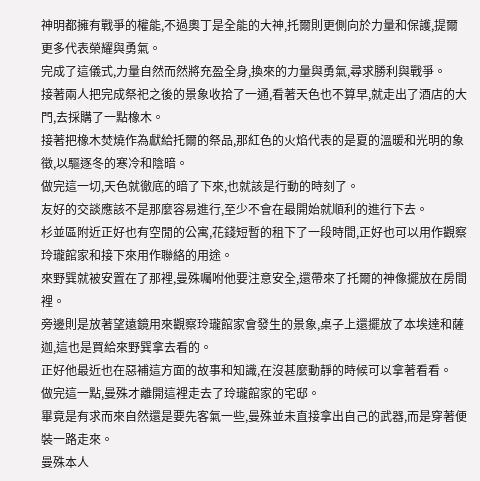神明都擁有戰爭的權能,不過奧丁是全能的大神,托爾則更側向於力量和保護,提爾更多代表榮耀與勇氣。
完成了這儀式,力量自然而然將充盈全身,換來的力量與勇氣,尋求勝利與戰爭。
接著兩人把完成祭祀之後的景象收拾了一通,看著天色也不算早,就走出了酒店的大門,去採購了一點橡木。
接著把橡木焚燒作為獻給托爾的祭品,那紅色的火焰代表的是夏的溫暖和光明的象徵,以驅逐冬的寒冷和陰暗。
做完這一切,天色就徹底的暗了下來,也就該是行動的時刻了。
友好的交談應該不是那麼容易進行,至少不會在最開始就順利的進行下去。
杉並區附近正好也有空閒的公寓,花錢短暫的租下了一段時間,正好也可以用作觀察玲瓏館家和接下來用作聯絡的用途。
來野巽就被安置在了那裡,曼殊囑咐他要注意安全,還帶來了托爾的神像擺放在房間裡。
旁邊則是放著望遠鏡用來觀察玲瓏館家會發生的景象,桌子上還擺放了本埃達和薩迦,這也是買給來野巽拿去看的。
正好他最近也在惡補這方面的故事和知識,在沒甚麼動靜的時候可以拿著看看。
做完這一點,曼殊才離開這裡走去了玲瓏館家的宅邸。
畢竟是有求而來自然還是要先客氣一些,曼殊並未直接拿出自己的武器,而是穿著便裝一路走來。
曼殊本人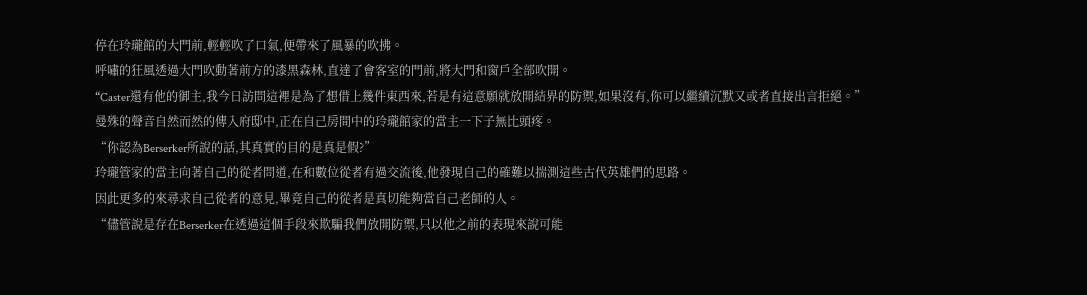停在玲瓏館的大門前,輕輕吹了口氣,便帶來了風暴的吹拂。
呼嘯的狂風透過大門吹動著前方的漆黑森林,直達了會客室的門前,將大門和窗戶全部吹開。
“Caster還有他的御主,我今日訪問這裡是為了想借上幾件東西來,若是有這意願就放開結界的防禦,如果沒有,你可以繼續沉默又或者直接出言拒絕。”
曼殊的聲音自然而然的傳入府邸中,正在自己房間中的玲瓏館家的當主一下子無比頭疼。
“你認為Berserker所說的話,其真實的目的是真是假?”
玲瓏管家的當主向著自己的從者問道,在和數位從者有過交流後,他發現自己的確難以揣測這些古代英雄們的思路。
因此更多的來尋求自己從者的意見,畢竟自己的從者是真切能夠當自己老師的人。
“儘管說是存在Berserker在透過這個手段來欺騙我們放開防禦,只以他之前的表現來說可能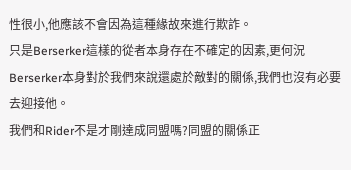性很小,他應該不會因為這種緣故來進行欺詐。
只是Berserker這樣的從者本身存在不確定的因素,更何況Berserker本身對於我們來說還處於敵對的關係,我們也沒有必要去迎接他。
我們和Rider不是才剛達成同盟嗎?同盟的關係正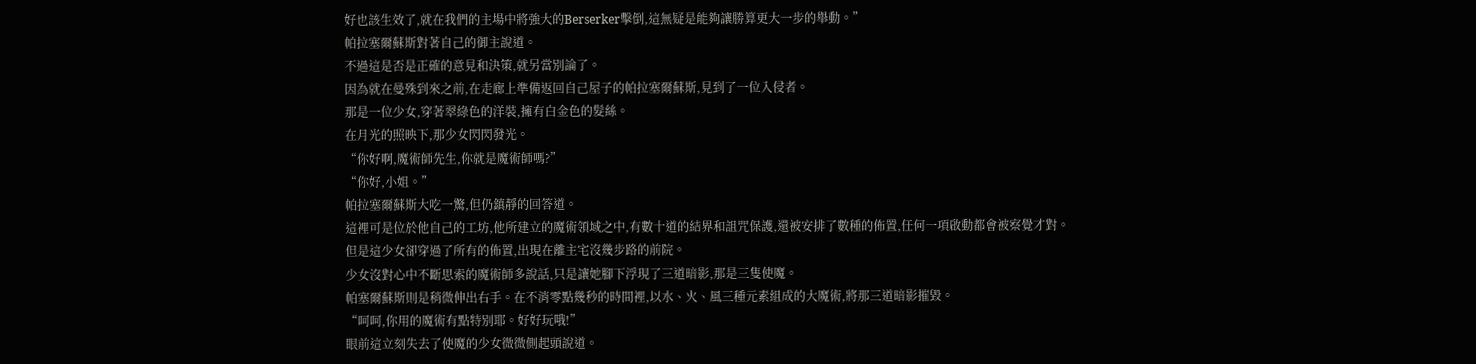好也該生效了,就在我們的主場中將強大的Berserker擊倒,這無疑是能夠讓勝算更大一步的舉動。”
帕拉塞爾蘇斯對著自己的御主說道。
不過這是否是正確的意見和決策,就另當別論了。
因為就在曼殊到來之前,在走廊上準備返回自己屋子的帕拉塞爾蘇斯,見到了一位入侵者。
那是一位少女,穿著翠綠色的洋裝,擁有白金色的髮絲。
在月光的照映下,那少女閃閃發光。
“你好啊,魔術師先生,你就是魔術師嗎?”
“你好,小姐。”
帕拉塞爾蘇斯大吃一驚,但仍鎮靜的回答道。
這裡可是位於他自己的工坊,他所建立的魔術領域之中,有數十道的結界和詛咒保護,還被安排了數種的佈置,任何一項啟動都會被察覺才對。
但是這少女卻穿過了所有的佈置,出現在離主宅沒幾步路的前院。
少女沒對心中不斷思索的魔術師多說話,只是讓她腳下浮現了三道暗影,那是三隻使魔。
帕塞爾蘇斯則是稍微伸出右手。在不消零點幾秒的時間裡,以水、火、風三種元素組成的大魔術,將那三道暗影摧毀。
“呵呵,你用的魔術有點特別耶。好好玩哦!”
眼前這立刻失去了使魔的少女微微側起頭說道。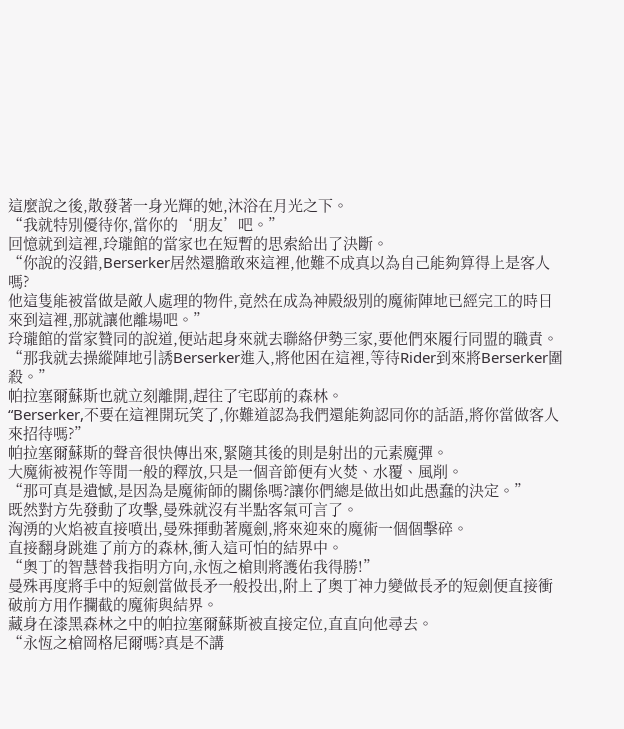這麼說之後,散發著一身光輝的她,沐浴在月光之下。
“我就特別優待你,當你的‘朋友’吧。”
回憶就到這裡,玲瓏館的當家也在短暫的思索給出了決斷。
“你說的沒錯,Berserker居然還膽敢來這裡,他難不成真以為自己能夠算得上是客人嗎?
他這隻能被當做是敵人處理的物件,竟然在成為神殿級別的魔術陣地已經完工的時日來到這裡,那就讓他離場吧。”
玲瓏館的當家贊同的說道,便站起身來就去聯絡伊勢三家,要他們來履行同盟的職責。
“那我就去操縱陣地引誘Berserker進入,將他困在這裡,等待Rider到來將Berserker圍殺。”
帕拉塞爾蘇斯也就立刻離開,趕往了宅邸前的森林。
“Berserker,不要在這裡開玩笑了,你難道認為我們還能夠認同你的話語,將你當做客人來招待嗎?”
帕拉塞爾蘇斯的聲音很快傳出來,緊隨其後的則是射出的元素魔彈。
大魔術被視作等閒一般的釋放,只是一個音節便有火焚、水覆、風削。
“那可真是遺憾,是因為是魔術師的關係嗎?讓你們總是做出如此愚蠢的決定。”
既然對方先發動了攻擊,曼殊就沒有半點客氣可言了。
洶湧的火焰被直接噴出,曼殊揮動著魔劍,將來迎來的魔術一個個擊碎。
直接翻身跳進了前方的森林,衝入這可怕的結界中。
“奧丁的智慧替我指明方向,永恆之槍則將護佑我得勝!”
曼殊再度將手中的短劍當做長矛一般投出,附上了奧丁神力變做長矛的短劍便直接衝破前方用作攔截的魔術與結界。
藏身在漆黑森林之中的帕拉塞爾蘇斯被直接定位,直直向他尋去。
“永恆之槍岡格尼爾嗎?真是不講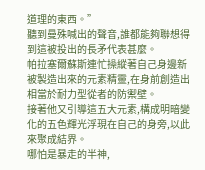道理的東西。”
聽到曼殊喊出的聲音,誰都能夠聯想得到這被投出的長矛代表甚麼。
帕拉塞爾蘇斯連忙操縱著自己身邊新被製造出來的元素精靈,在身前創造出相當於耐力型從者的防禦壁。
接著他又引導這五大元素,構成明暗變化的五色輝光浮現在自己的身旁,以此來聚成結界。
哪怕是暴走的半神,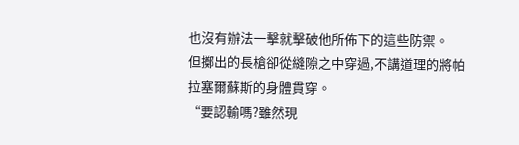也沒有辦法一擊就擊破他所佈下的這些防禦。
但擲出的長槍卻從縫隙之中穿過,不講道理的將帕拉塞爾蘇斯的身體貫穿。
“要認輸嗎?雖然現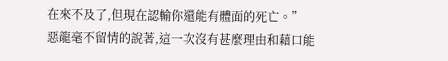在來不及了,但現在認輸你還能有體面的死亡。”
惡龍毫不留情的說著,這一次沒有甚麼理由和藉口能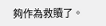夠作為救贖了。